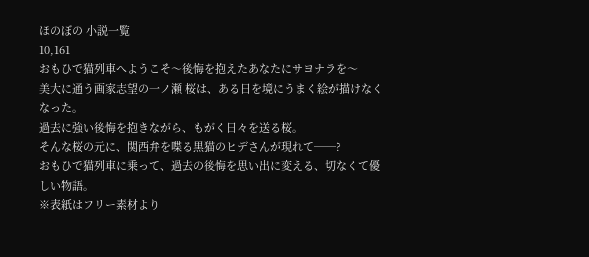ほのぼの 小説一覧
10,161
おもひで猫列車へようこそ〜後悔を抱えたあなたにサヨナラを〜
美大に通う画家志望の一ノ瀬 桜は、ある日を境にうまく絵が描けなくなった。
過去に強い後悔を抱きながら、もがく日々を送る桜。
そんな桜の元に、関西弁を喋る黒猫のヒデさんが現れて──?
おもひで猫列車に乗って、過去の後悔を思い出に変える、切なくて優しい物語。
※表紙はフリー素材より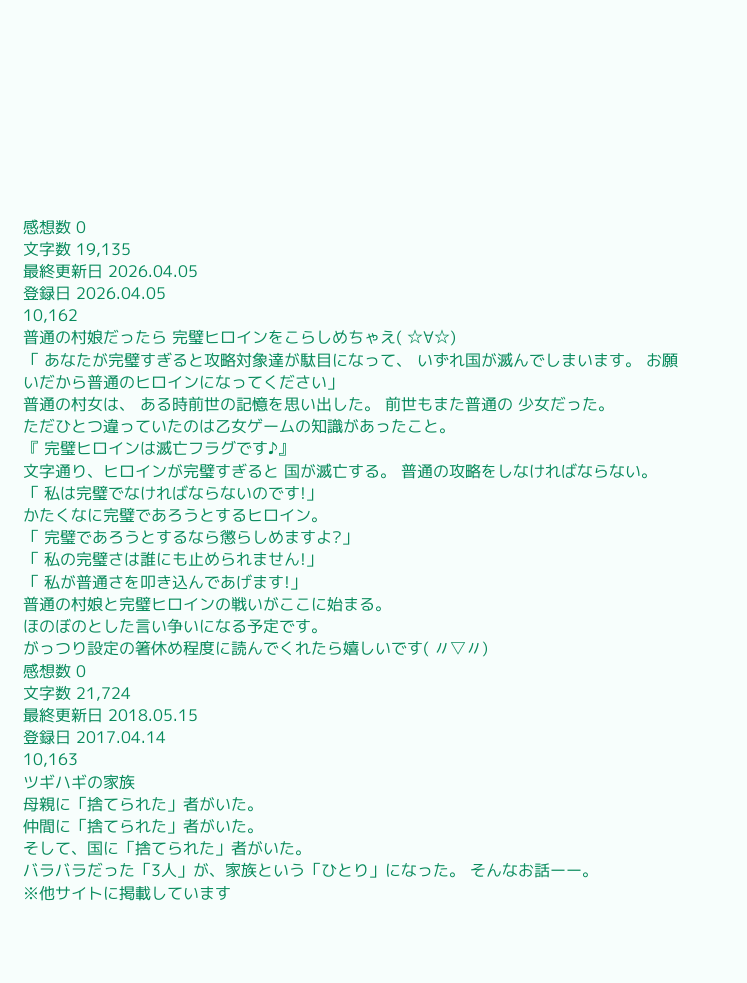感想数 0
文字数 19,135
最終更新日 2026.04.05
登録日 2026.04.05
10,162
普通の村娘だったら 完璧ヒロインをこらしめちゃえ( ☆∀☆)
「 あなたが完璧すぎると攻略対象達が駄目になって、 いずれ国が滅んでしまいます。 お願いだから普通のヒロインになってください」
普通の村女は、 ある時前世の記憶を思い出した。 前世もまた普通の 少女だった。
ただひとつ違っていたのは乙女ゲームの知識があったこと。
『 完璧ヒロインは滅亡フラグです♪』
文字通り、ヒロインが完璧すぎると 国が滅亡する。 普通の攻略をしなければならない。
「 私は完璧でなければならないのです!」
かたくなに完璧であろうとするヒロイン。
「 完璧であろうとするなら懲らしめますよ?」
「 私の完璧さは誰にも止められません!」
「 私が普通さを叩き込んであげます!」
普通の村娘と完璧ヒロインの戦いがここに始まる。
ほのぼのとした言い争いになる予定です。
がっつり設定の箸休め程度に読んでくれたら嬉しいです( 〃▽〃)
感想数 0
文字数 21,724
最終更新日 2018.05.15
登録日 2017.04.14
10,163
ツギハギの家族
母親に「捨てられた」者がいた。
仲間に「捨てられた」者がいた。
そして、国に「捨てられた」者がいた。
バラバラだった「3人」が、家族という「ひとり」になった。 そんなお話ーー。
※他サイトに掲載しています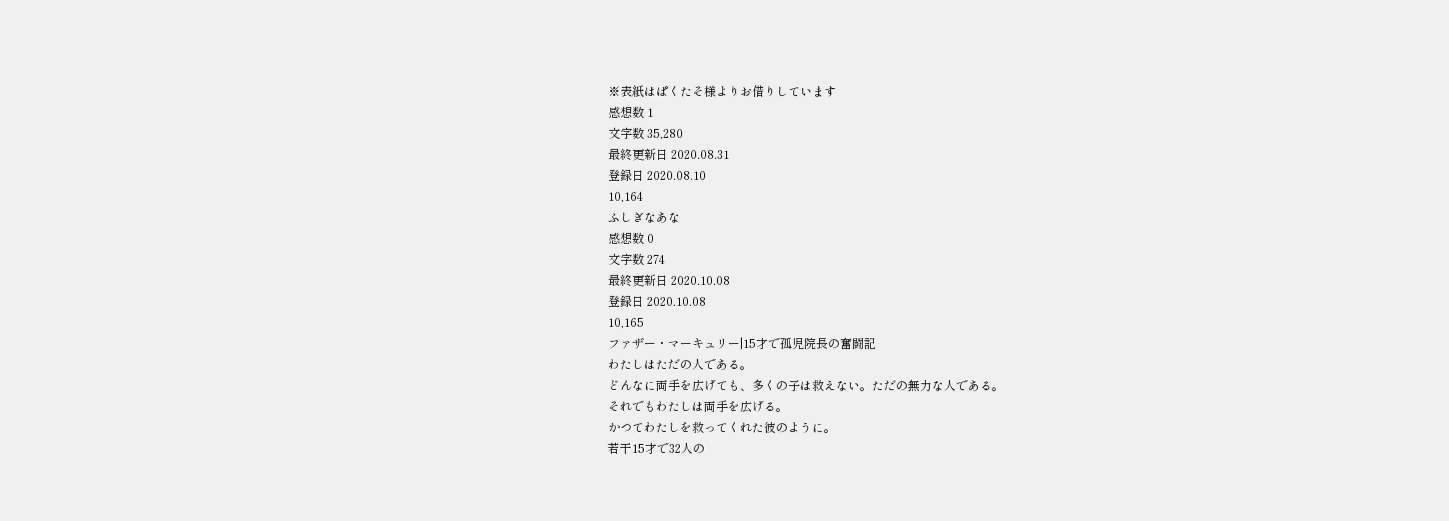※表紙はぱくたそ様よりお借りしています
感想数 1
文字数 35,280
最終更新日 2020.08.31
登録日 2020.08.10
10,164
ふしぎなあな
感想数 0
文字数 274
最終更新日 2020.10.08
登録日 2020.10.08
10,165
ファザー・マーキュリー|15才で孤児院長の奮闘記
わたしはただの人である。
どんなに両手を広げても、多くの子は救えない。ただの無力な人である。
それでもわたしは両手を広げる。
かつてわたしを救ってくれた彼のように。
若干15才で32人の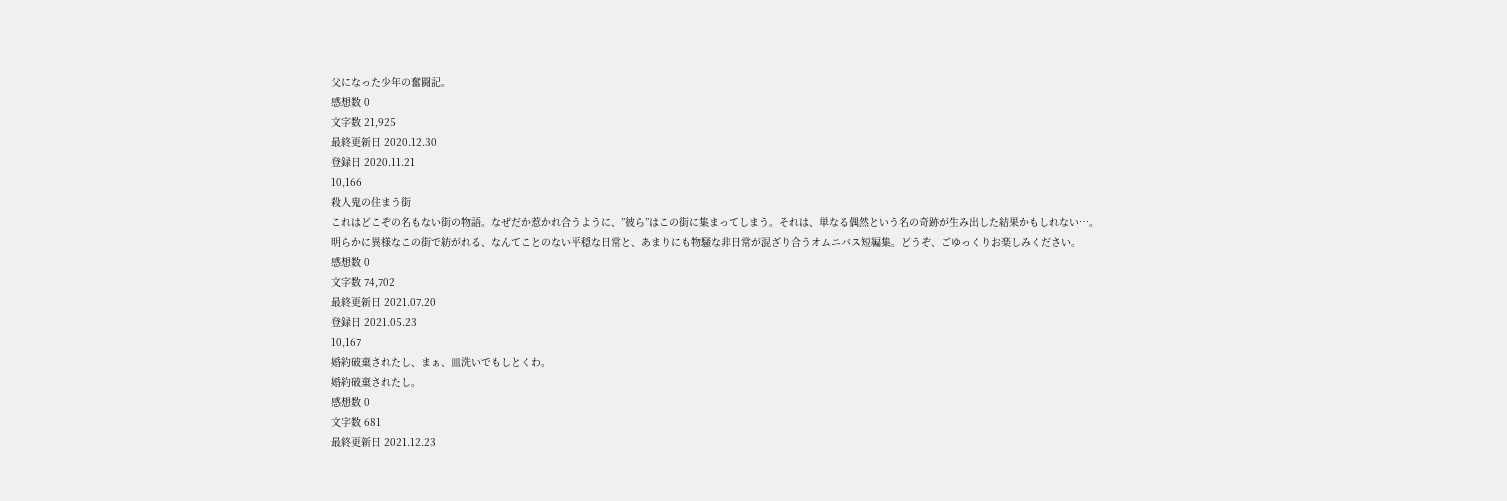父になった少年の奮闘記。
感想数 0
文字数 21,925
最終更新日 2020.12.30
登録日 2020.11.21
10,166
殺人鬼の住まう街
これはどこぞの名もない街の物語。なぜだか惹かれ合うように、”彼ら”はこの街に集まってしまう。それは、単なる偶然という名の奇跡が生み出した結果かもしれない…。
明らかに異様なこの街で紡がれる、なんてことのない平穏な日常と、あまりにも物騒な非日常が混ざり合うオムニバス短編集。どうぞ、ごゆっくりお楽しみください。
感想数 0
文字数 74,702
最終更新日 2021.07.20
登録日 2021.05.23
10,167
婚約破棄されたし、まぁ、皿洗いでもしとくわ。
婚約破棄されたし。
感想数 0
文字数 681
最終更新日 2021.12.23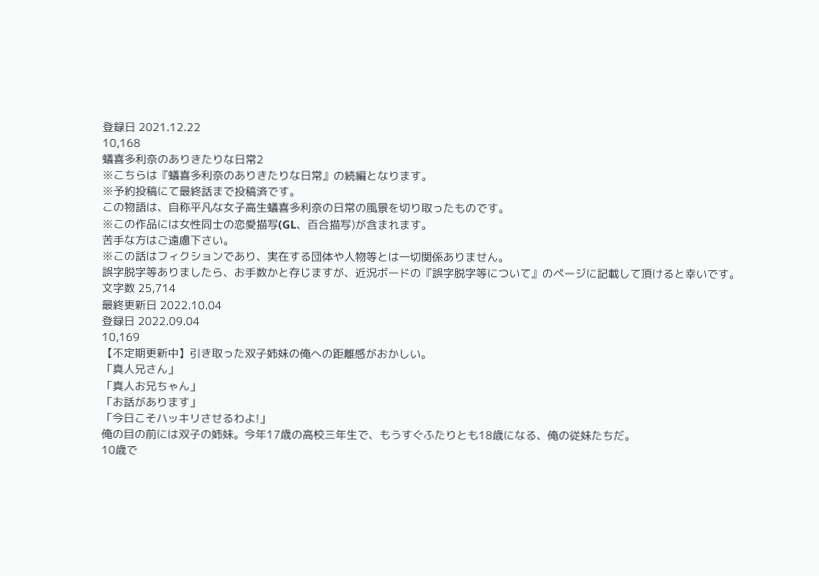登録日 2021.12.22
10,168
蟻喜多利奈のありきたりな日常2
※こちらは『蟻喜多利奈のありきたりな日常』の続編となります。
※予約投稿にて最終話まで投稿済です。
この物語は、自称平凡な女子高生蟻喜多利奈の日常の風景を切り取ったものです。
※この作品には女性同士の恋愛描写(GL、百合描写)が含まれます。
苦手な方はご遠慮下さい。
※この話はフィクションであり、実在する団体や人物等とは一切関係ありません。
誤字脱字等ありましたら、お手数かと存じますが、近況ボードの『誤字脱字等について』のページに記載して頂けると幸いです。
文字数 25,714
最終更新日 2022.10.04
登録日 2022.09.04
10,169
【不定期更新中】引き取った双子姉妹の俺への距離感がおかしい。
「真人兄さん」
「真人お兄ちゃん」
「お話があります」
「今日こそハッキリさせるわよ!」
俺の目の前には双子の姉妹。今年17歳の高校三年生で、もうすぐふたりとも18歳になる、俺の従妹たちだ。
10歳で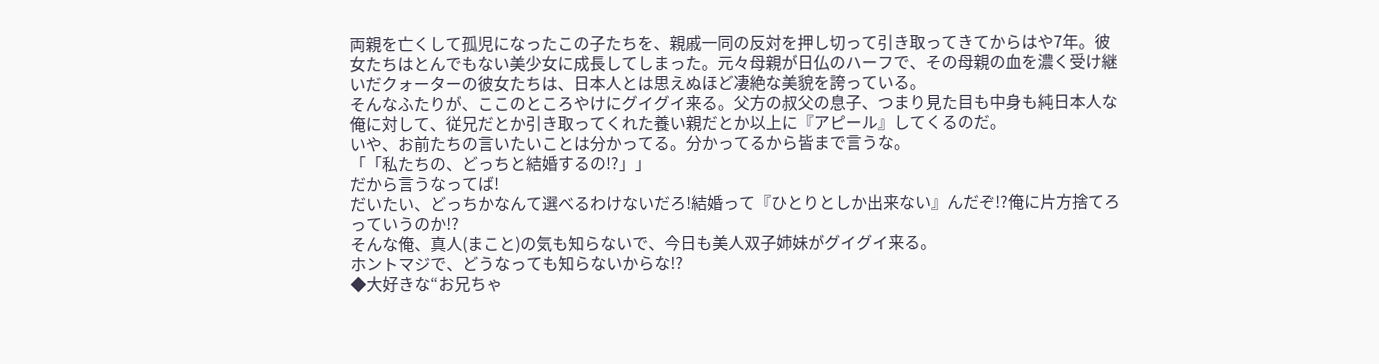両親を亡くして孤児になったこの子たちを、親戚一同の反対を押し切って引き取ってきてからはや7年。彼女たちはとんでもない美少女に成長してしまった。元々母親が日仏のハーフで、その母親の血を濃く受け継いだクォーターの彼女たちは、日本人とは思えぬほど凄絶な美貌を誇っている。
そんなふたりが、ここのところやけにグイグイ来る。父方の叔父の息子、つまり見た目も中身も純日本人な俺に対して、従兄だとか引き取ってくれた養い親だとか以上に『アピール』してくるのだ。
いや、お前たちの言いたいことは分かってる。分かってるから皆まで言うな。
「「私たちの、どっちと結婚するの!?」」
だから言うなってば!
だいたい、どっちかなんて選べるわけないだろ!結婚って『ひとりとしか出来ない』んだぞ!?俺に片方捨てろっていうのか!?
そんな俺、真人(まこと)の気も知らないで、今日も美人双子姉妹がグイグイ来る。
ホントマジで、どうなっても知らないからな!?
◆大好きな“お兄ちゃ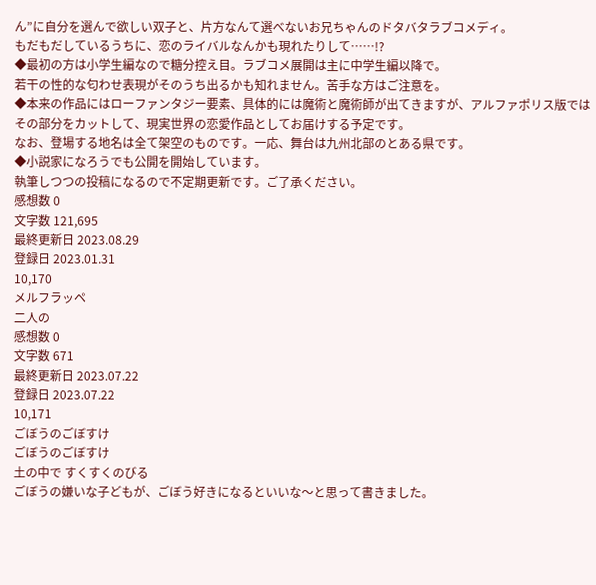ん”に自分を選んで欲しい双子と、片方なんて選べないお兄ちゃんのドタバタラブコメディ。
もだもだしているうちに、恋のライバルなんかも現れたりして……!?
◆最初の方は小学生編なので糖分控え目。ラブコメ展開は主に中学生編以降で。
若干の性的な匂わせ表現がそのうち出るかも知れません。苦手な方はご注意を。
◆本来の作品にはローファンタジー要素、具体的には魔術と魔術師が出てきますが、アルファポリス版ではその部分をカットして、現実世界の恋愛作品としてお届けする予定です。
なお、登場する地名は全て架空のものです。一応、舞台は九州北部のとある県です。
◆小説家になろうでも公開を開始しています。
執筆しつつの投稿になるので不定期更新です。ご了承ください。
感想数 0
文字数 121,695
最終更新日 2023.08.29
登録日 2023.01.31
10,170
メルフラッペ
二人の
感想数 0
文字数 671
最終更新日 2023.07.22
登録日 2023.07.22
10,171
ごぼうのごぼすけ
ごぼうのごぼすけ
土の中で すくすくのびる
ごぼうの嫌いな子どもが、ごぼう好きになるといいな〜と思って書きました。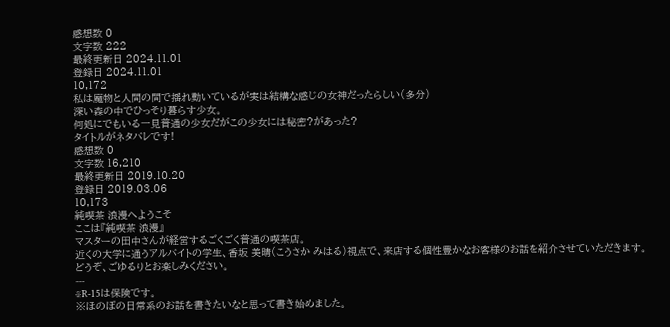感想数 0
文字数 222
最終更新日 2024.11.01
登録日 2024.11.01
10,172
私は魔物と人間の間で揺れ動いているが実は結構な感じの女神だったらしい(多分)
深い森の中でひっそり暮らす少女。
何処にでもいる一見普通の少女だがこの少女には秘密?があった?
タイトルがネタバレです!
感想数 0
文字数 16,210
最終更新日 2019.10.20
登録日 2019.03.06
10,173
純喫茶 浪漫へようこそ
ここは『純喫茶 浪漫』
マスターの田中さんが経営するごくごく普通の喫茶店。
近くの大学に通うアルバイトの学生、香坂 美晴(こうさか みはる)視点で、来店する個性豊かなお客様のお話を紹介させていただきます。
どうぞ、ごゆるりとお楽しみください。
---
※R-15は保険です。
※ほのぼの日常系のお話を書きたいなと思って書き始めました。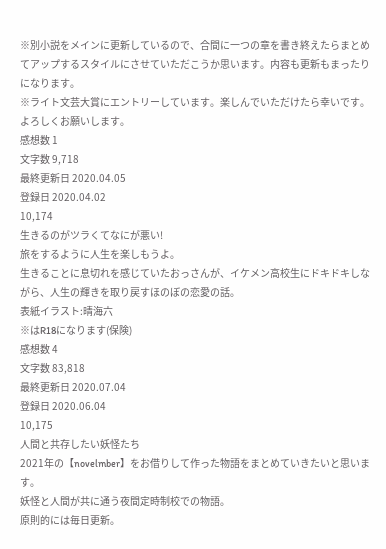※別小説をメインに更新しているので、合間に一つの章を書き終えたらまとめてアップするスタイルにさせていただこうか思います。内容も更新もまったりになります。
※ライト文芸大賞にエントリーしています。楽しんでいただけたら幸いです。よろしくお願いします。
感想数 1
文字数 9,718
最終更新日 2020.04.05
登録日 2020.04.02
10,174
生きるのがツラくてなにが悪い!
旅をするように人生を楽しもうよ。
生きることに息切れを感じていたおっさんが、イケメン高校生にドキドキしながら、人生の輝きを取り戻すほのぼの恋愛の話。
表紙イラスト:晴海六
※はR18になります(保険)
感想数 4
文字数 83,818
最終更新日 2020.07.04
登録日 2020.06.04
10,175
人間と共存したい妖怪たち
2021年の【novelmber】をお借りして作った物語をまとめていきたいと思います。
妖怪と人間が共に通う夜間定時制校での物語。
原則的には毎日更新。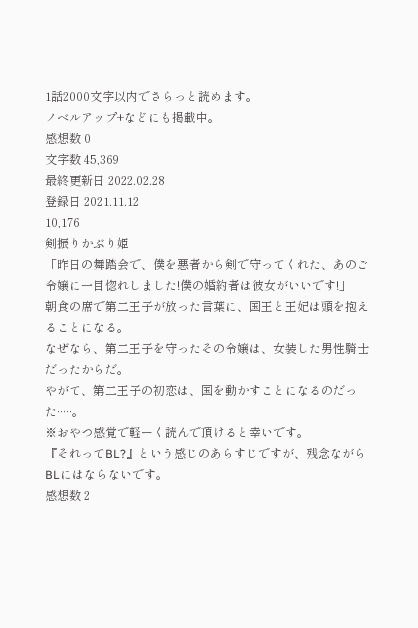1話2000文字以内でさらっと読めます。
ノベルアップ+などにも掲載中。
感想数 0
文字数 45,369
最終更新日 2022.02.28
登録日 2021.11.12
10,176
剣振りかぶり姫
「昨日の舞踏会で、僕を悪者から剣で守ってくれた、あのご令嬢に一目惚れしました!僕の婚約者は彼女がいいです!」
朝食の席で第二王子が放った言葉に、国王と王妃は頭を抱えることになる。
なぜなら、第二王子を守ったその令嬢は、女装した男性騎士だったからだ。
やがて、第二王子の初恋は、国を動かすことになるのだった·····。
※おやつ感覚で軽ーく読んで頂けると幸いです。
『それってBL?』という感じのあらすじですが、残念ながらBLにはならないです。
感想数 2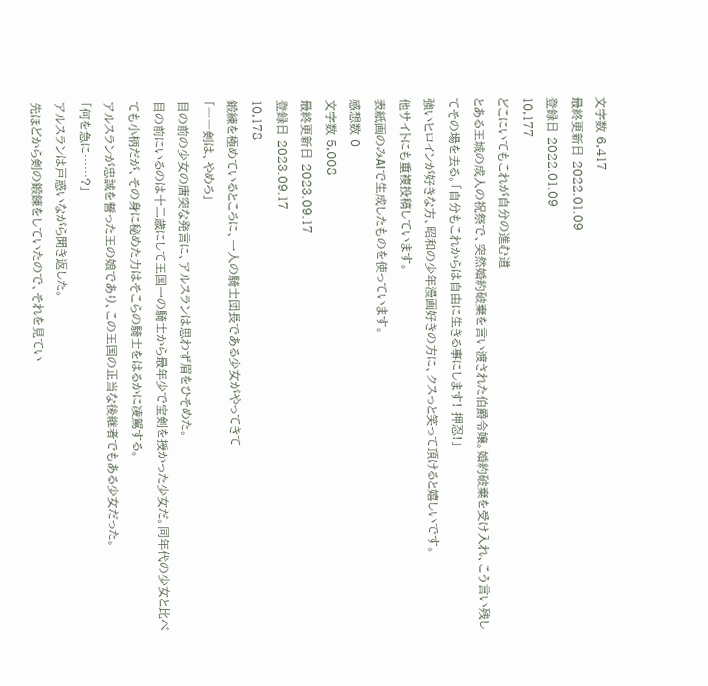文字数 6,417
最終更新日 2022.01.09
登録日 2022.01.09
10,177
どこにいてもこれが自分の進む道
とある王城の成人の祝祭で、突然婚約破棄を言い渡された伯爵令嬢。婚約破棄を受け入れ、こう言い残してその場を去る。「自分もこれからは自由に生きる事にします! 押忍!」
強いヒロインが好きな方、昭和の少年漫画好きの方に、クスっと笑って頂けると嬉しいです。
他サイトにも重複投稿しています。
表紙画のみAIで生成したものを使っています。
感想数 0
文字数 5,008
最終更新日 2023.09.17
登録日 2023.09.17
10,178
鍛練を極めているところに、一人の騎士団長である少女がやってきて
「――剣は、やめろ」
目の前の少女の唐突な発言に、アルスランは思わず眉をひそめた。
目の前にいるのは十二歳にして王国一の騎士から最年少で宝剣を授かった少女だ。同年代の少女と比べても小柄だが、その身に秘めた力はそこらの騎士をはるかに凌駕する。
アルスランが忠誠を誓った王の娘であり、この王国の正当な後継者でもある少女だった。
「何を急に……?」
アルスランは戸惑いながら聞き返した。
先ほどから剣の鍛錬をしていたので、それを見てい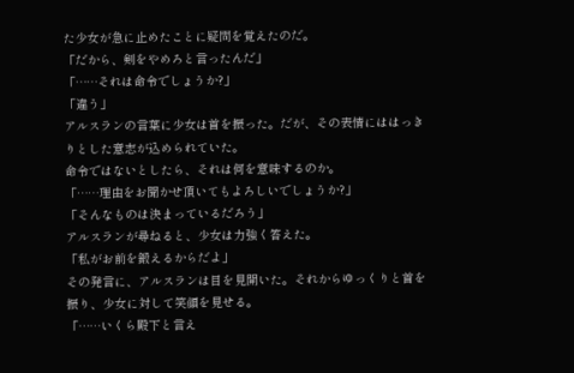た少女が急に止めたことに疑問を覚えたのだ。
「だから、剣をやめろと言ったんだ」
「……それは命令でしょうか?」
「違う」
アルスランの言葉に少女は首を振った。だが、その表情にははっきりとした意志が込められていた。
命令ではないとしたら、それは何を意味するのか。
「……理由をお聞かせ頂いてもよろしいでしょうか?」
「そんなものは決まっているだろう」
アルスランが尋ねると、少女は力強く答えた。
「私がお前を鍛えるからだよ」
その発言に、アルスランは目を見開いた。それからゆっくりと首を振り、少女に対して笑顔を見せる。
「……いくら殿下と言え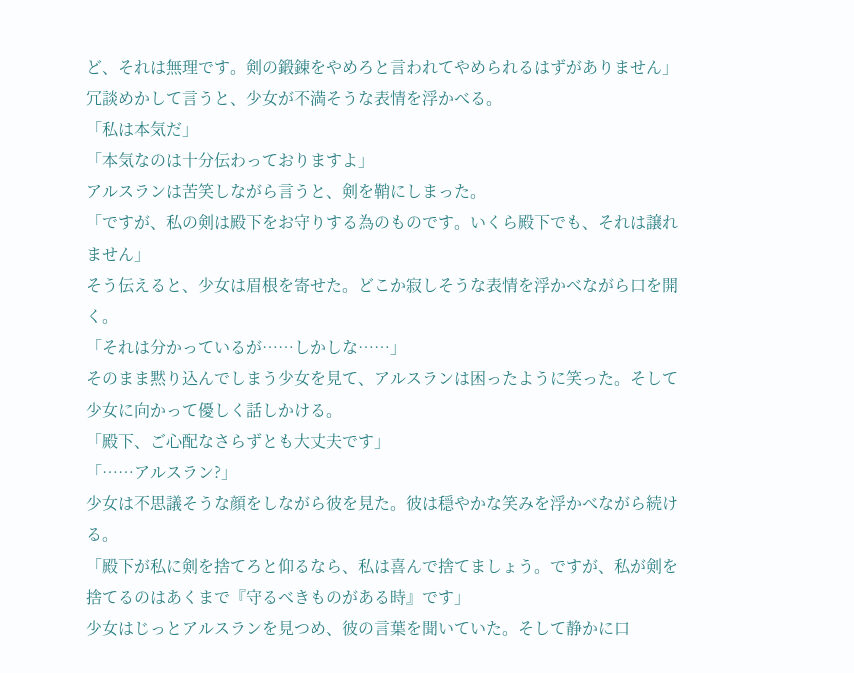ど、それは無理です。剣の鍛錬をやめろと言われてやめられるはずがありません」
冗談めかして言うと、少女が不満そうな表情を浮かべる。
「私は本気だ」
「本気なのは十分伝わっておりますよ」
アルスランは苦笑しながら言うと、剣を鞘にしまった。
「ですが、私の剣は殿下をお守りする為のものです。いくら殿下でも、それは譲れません」
そう伝えると、少女は眉根を寄せた。どこか寂しそうな表情を浮かべながら口を開く。
「それは分かっているが……しかしな……」
そのまま黙り込んでしまう少女を見て、アルスランは困ったように笑った。そして少女に向かって優しく話しかける。
「殿下、ご心配なさらずとも大丈夫です」
「……アルスラン?」
少女は不思議そうな顔をしながら彼を見た。彼は穏やかな笑みを浮かべながら続ける。
「殿下が私に剣を捨てろと仰るなら、私は喜んで捨てましょう。ですが、私が剣を捨てるのはあくまで『守るべきものがある時』です」
少女はじっとアルスランを見つめ、彼の言葉を聞いていた。そして静かに口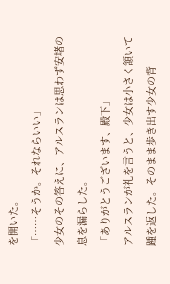を開いた。
「……そうか。それならいい」
少女のその答えに、アルスランは思わず安堵の息を漏らした。
「ありがとうございます、殿下」
アルスランが礼を言うと、少女は小さく頷いて踵を返した。そのまま歩き出す少女の背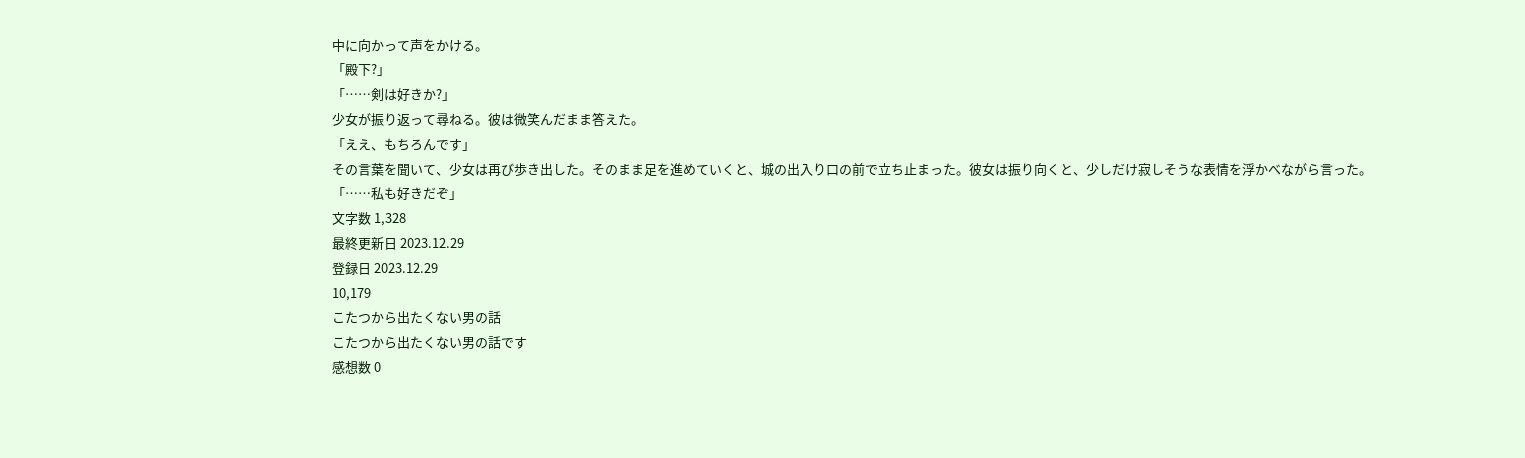中に向かって声をかける。
「殿下?」
「……剣は好きか?」
少女が振り返って尋ねる。彼は微笑んだまま答えた。
「ええ、もちろんです」
その言葉を聞いて、少女は再び歩き出した。そのまま足を進めていくと、城の出入り口の前で立ち止まった。彼女は振り向くと、少しだけ寂しそうな表情を浮かべながら言った。
「……私も好きだぞ」
文字数 1,328
最終更新日 2023.12.29
登録日 2023.12.29
10,179
こたつから出たくない男の話
こたつから出たくない男の話です
感想数 0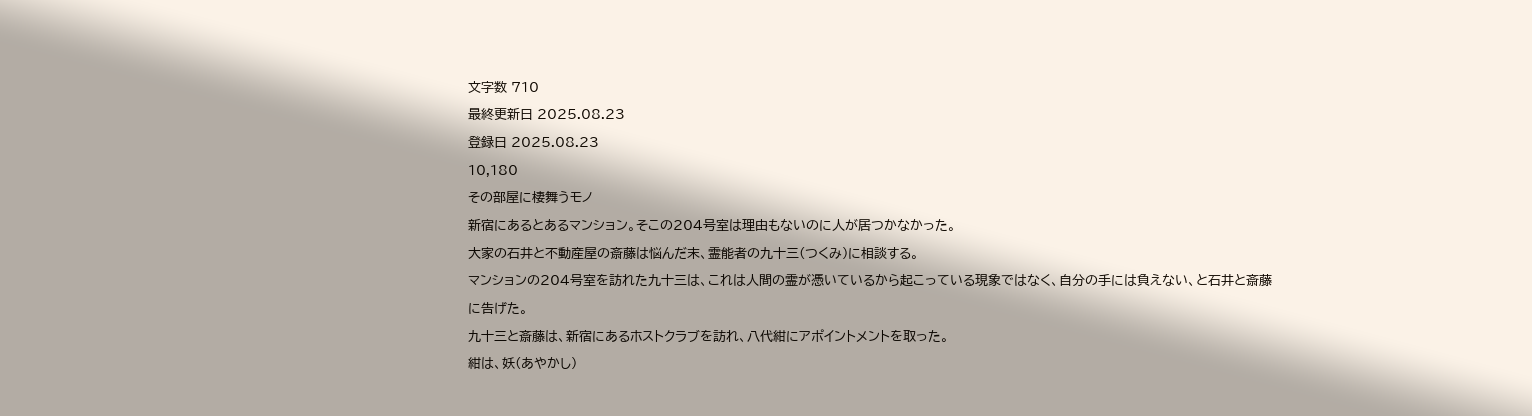文字数 710
最終更新日 2025.08.23
登録日 2025.08.23
10,180
その部屋に棲舞うモノ
新宿にあるとあるマンション。そこの204号室は理由もないのに人が居つかなかった。
大家の石井と不動産屋の斎藤は悩んだ末、霊能者の九十三(つくみ)に相談する。
マンションの204号室を訪れた九十三は、これは人間の霊が憑いているから起こっている現象ではなく、自分の手には負えない、と石井と斎藤に告げた。
九十三と斎藤は、新宿にあるホストクラブを訪れ、八代紺にアポイントメントを取った。
紺は、妖(あやかし)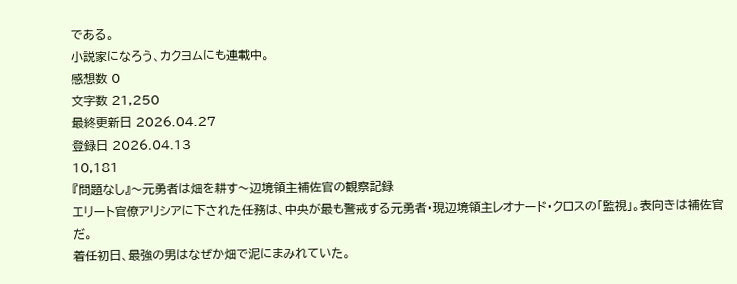である。
小説家になろう、カクヨムにも連載中。
感想数 0
文字数 21,250
最終更新日 2026.04.27
登録日 2026.04.13
10,181
『問題なし』〜元勇者は畑を耕す〜辺境領主補佐官の観察記録
エリート官僚アリシアに下された任務は、中央が最も警戒する元勇者・現辺境領主レオナード・クロスの「監視」。表向きは補佐官だ。
着任初日、最強の男はなぜか畑で泥にまみれていた。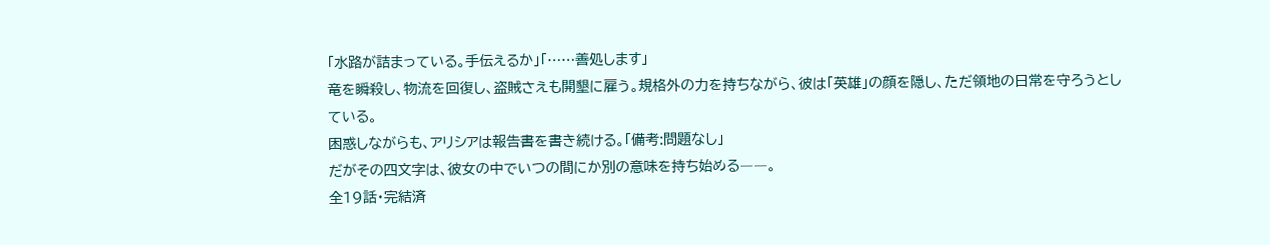「水路が詰まっている。手伝えるか」「……善処します」
竜を瞬殺し、物流を回復し、盗賊さえも開墾に雇う。規格外の力を持ちながら、彼は「英雄」の顔を隠し、ただ領地の日常を守ろうとしている。
困惑しながらも、アリシアは報告書を書き続ける。「備考:問題なし」
だがその四文字は、彼女の中でいつの間にか別の意味を持ち始める――。
全19話・完結済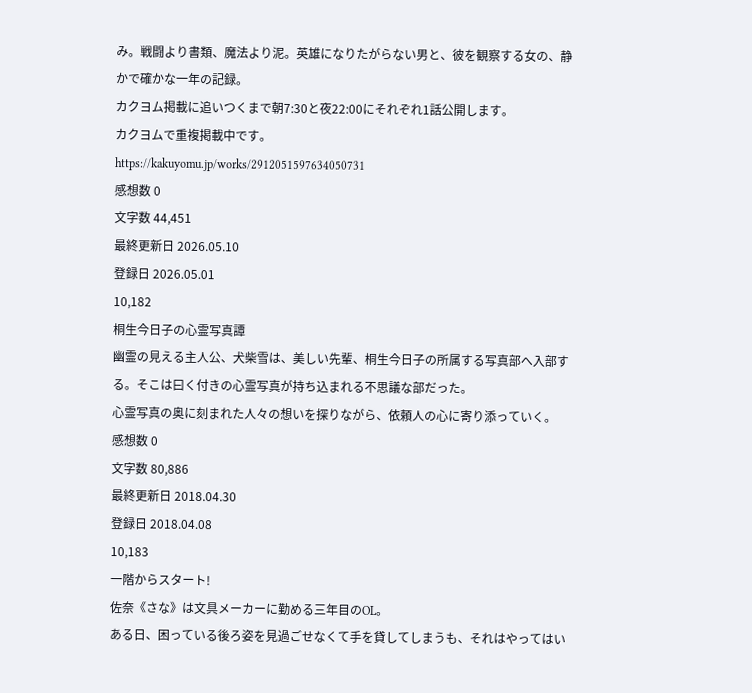み。戦闘より書類、魔法より泥。英雄になりたがらない男と、彼を観察する女の、静かで確かな一年の記録。
カクヨム掲載に追いつくまで朝7:30と夜22:00にそれぞれ1話公開します。
カクヨムで重複掲載中です。
https://kakuyomu.jp/works/2912051597634050731
感想数 0
文字数 44,451
最終更新日 2026.05.10
登録日 2026.05.01
10,182
桐生今日子の心霊写真譚
幽霊の見える主人公、犬柴雪は、美しい先輩、桐生今日子の所属する写真部へ入部する。そこは曰く付きの心霊写真が持ち込まれる不思議な部だった。
心霊写真の奥に刻まれた人々の想いを探りながら、依頼人の心に寄り添っていく。
感想数 0
文字数 80,886
最終更新日 2018.04.30
登録日 2018.04.08
10,183
一階からスタート!
佐奈《さな》は文具メーカーに勤める三年目のOL。
ある日、困っている後ろ姿を見過ごせなくて手を貸してしまうも、それはやってはい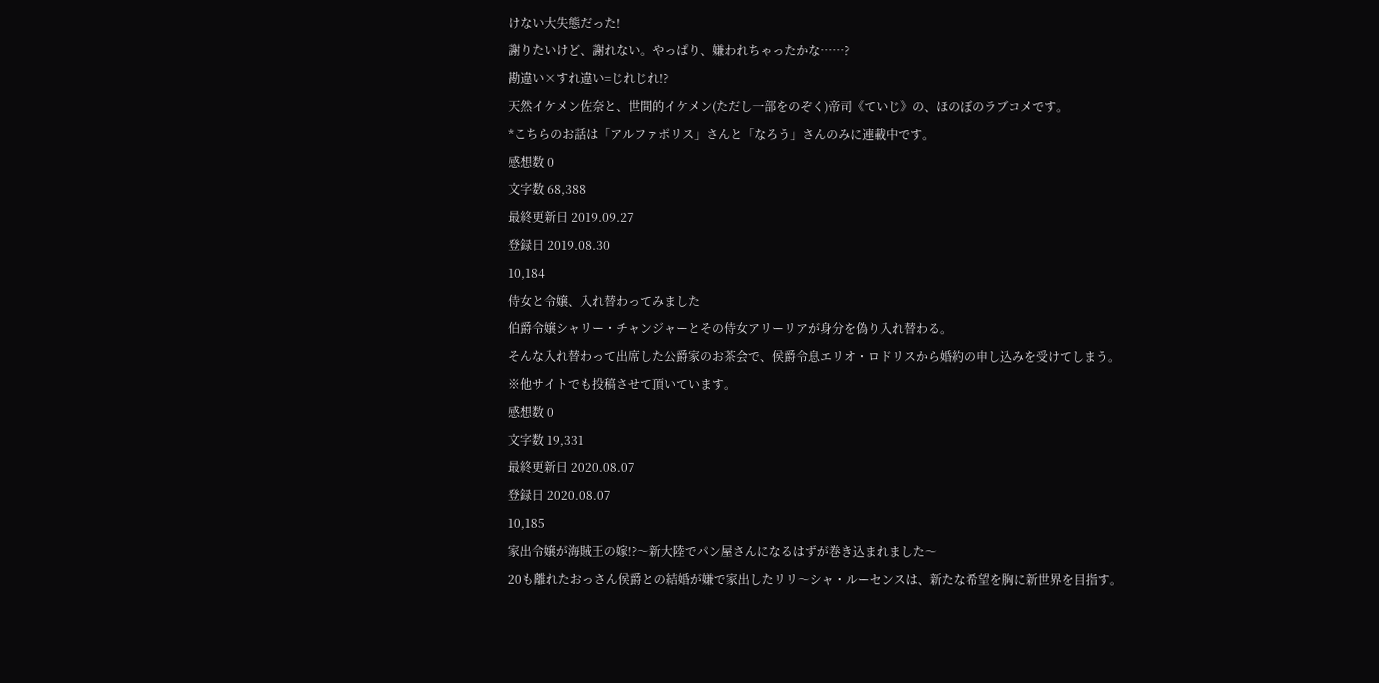けない大失態だった!
謝りたいけど、謝れない。やっぱり、嫌われちゃったかな……?
勘違い×すれ違い=じれじれ!?
天然イケメン佐奈と、世間的イケメン(ただし一部をのぞく)帝司《ていじ》の、ほのぼのラブコメです。
*こちらのお話は「アルファポリス」さんと「なろう」さんのみに連載中です。
感想数 0
文字数 68,388
最終更新日 2019.09.27
登録日 2019.08.30
10,184
侍女と令嬢、入れ替わってみました
伯爵令嬢シャリー・チャンジャーとその侍女アリーリアが身分を偽り入れ替わる。
そんな入れ替わって出席した公爵家のお茶会で、侯爵令息エリオ・ロドリスから婚約の申し込みを受けてしまう。
※他サイトでも投稿させて頂いています。
感想数 0
文字数 19,331
最終更新日 2020.08.07
登録日 2020.08.07
10,185
家出令嬢が海賊王の嫁!?〜新大陸でパン屋さんになるはずが巻き込まれました〜
20も離れたおっさん侯爵との結婚が嫌で家出したリリ〜シャ・ルーセンスは、新たな希望を胸に新世界を目指す。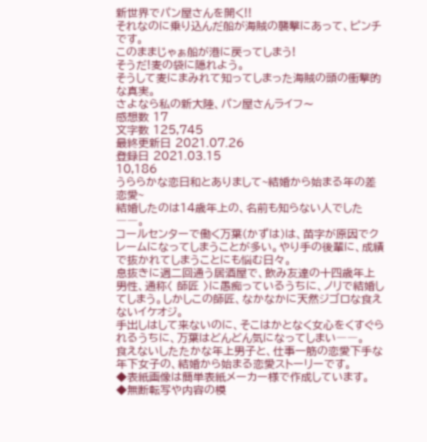新世界でパン屋さんを開く!!
それなのに乗り込んだ船が海賊の襲撃にあって、ピンチです。
このままじゃぁ船が港に戻ってしまう!
そうだ!麦の袋に隠れよう。
そうして麦にまみれて知ってしまった海賊の頭の衝撃的な真実。
さよなら私の新大陸、パン屋さんライフ〜
感想数 17
文字数 125,745
最終更新日 2021.07.26
登録日 2021.03.15
10,186
うららかな恋日和とありまして~結婚から始まる年の差恋愛~
結婚したのは14歳年上の、名前も知らない人でした――。
コールセンターで働く万葉(かずは)は、苗字が原因でクレームになってしまうことが多い。やり手の後輩に、成績で抜かれてしまうことにも悩む日々。
息抜きに週二回通う居酒屋で、飲み友達の十四歳年上男性、通称〈 師匠 〉に愚痴っているうちに、ノリで結婚してしまう。しかしこの師匠、なかなかに天然ジゴロな食えないイケオジ。
手出しはして来ないのに、そこはかとなく女心をくすぐられるうちに、万葉はどんどん気になってしまい――。
食えないしたたかな年上男子と、仕事一筋の恋愛下手な年下女子の、結婚から始まる恋愛ストーリーです。
◆表紙画像は簡単表紙メーカー様で作成しています。
◆無断転写や内容の模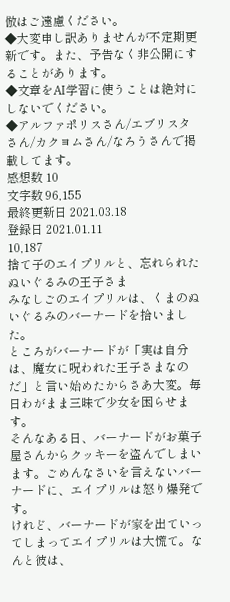倣はご遠慮ください。
◆大変申し訳ありませんが不定期更新です。また、予告なく非公開にすることがあります。
◆文章をAI学習に使うことは絶対にしないでください。
◆アルファポリスさん/エブリスタさん/カクヨムさん/なろうさんで掲載してます。
感想数 10
文字数 96,155
最終更新日 2021.03.18
登録日 2021.01.11
10,187
捨て子のエイプリルと、忘れられたぬいぐるみの王子さま
みなしごのエイプリルは、くまのぬいぐるみのバーナードを拾いました。
ところがバーナードが「実は自分は、魔女に呪われた王子さまなのだ」と言い始めたからさあ大変。毎日わがまま三昧で少女を困らせます。
そんなある日、バーナードがお菓子屋さんからクッキーを盗んでしまいます。ごめんなさいを言えないバーナードに、エイプリルは怒り爆発です。
けれど、バーナードが家を出ていってしまってエイプリルは大慌て。なんと彼は、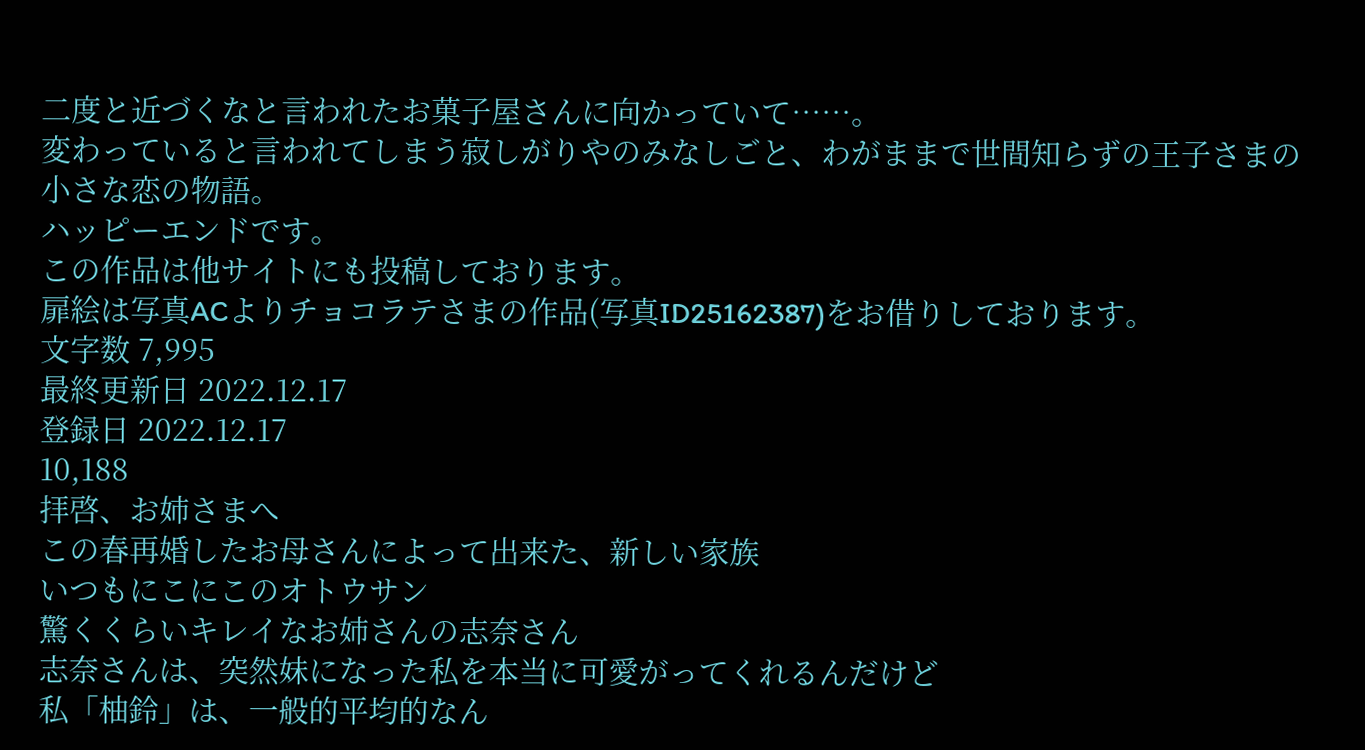二度と近づくなと言われたお菓子屋さんに向かっていて……。
変わっていると言われてしまう寂しがりやのみなしごと、わがままで世間知らずの王子さまの小さな恋の物語。
ハッピーエンドです。
この作品は他サイトにも投稿しております。
扉絵は写真ACよりチョコラテさまの作品(写真ID25162387)をお借りしております。
文字数 7,995
最終更新日 2022.12.17
登録日 2022.12.17
10,188
拝啓、お姉さまへ
この春再婚したお母さんによって出来た、新しい家族
いつもにこにこのオトウサン
驚くくらいキレイなお姉さんの志奈さん
志奈さんは、突然妹になった私を本当に可愛がってくれるんだけど
私「柚鈴」は、一般的平均的なん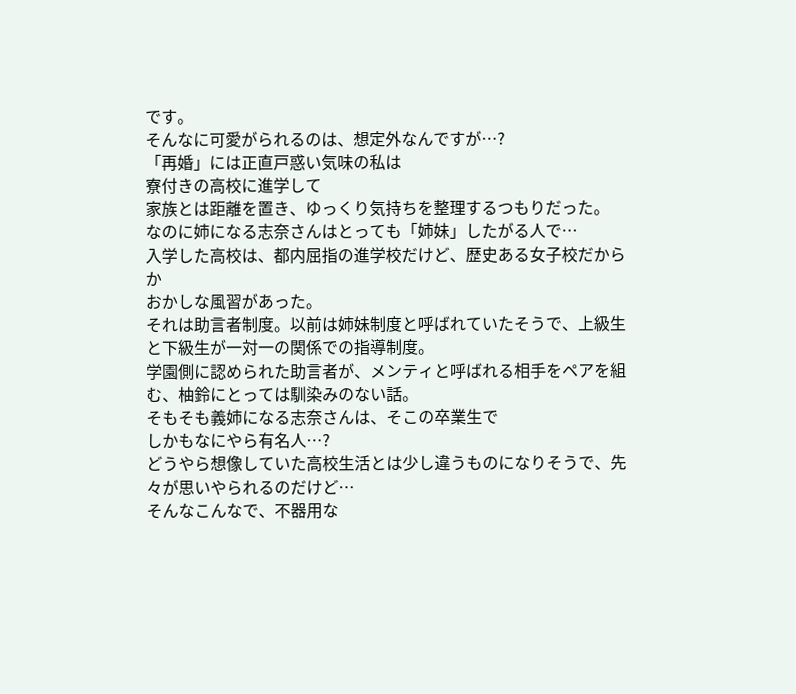です。
そんなに可愛がられるのは、想定外なんですが…?
「再婚」には正直戸惑い気味の私は
寮付きの高校に進学して
家族とは距離を置き、ゆっくり気持ちを整理するつもりだった。
なのに姉になる志奈さんはとっても「姉妹」したがる人で…
入学した高校は、都内屈指の進学校だけど、歴史ある女子校だからか
おかしな風習があった。
それは助言者制度。以前は姉妹制度と呼ばれていたそうで、上級生と下級生が一対一の関係での指導制度。
学園側に認められた助言者が、メンティと呼ばれる相手をペアを組む、柚鈴にとっては馴染みのない話。
そもそも義姉になる志奈さんは、そこの卒業生で
しかもなにやら有名人…?
どうやら想像していた高校生活とは少し違うものになりそうで、先々が思いやられるのだけど…
そんなこんなで、不器用な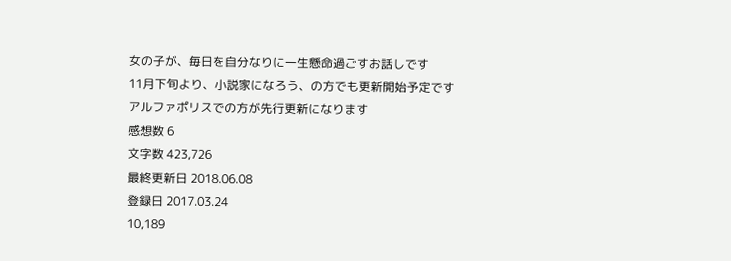女の子が、毎日を自分なりに一生懸命過ごすお話しです
11月下旬より、小説家になろう、の方でも更新開始予定です
アルファポリスでの方が先行更新になります
感想数 6
文字数 423,726
最終更新日 2018.06.08
登録日 2017.03.24
10,189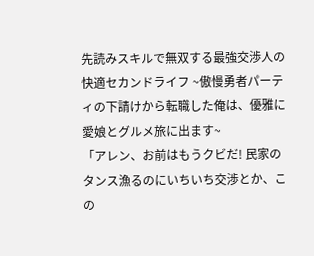先読みスキルで無双する最強交渉人の快適セカンドライフ ~傲慢勇者パーティの下請けから転職した俺は、優雅に愛娘とグルメ旅に出ます~
「アレン、お前はもうクビだ! 民家のタンス漁るのにいちいち交渉とか、この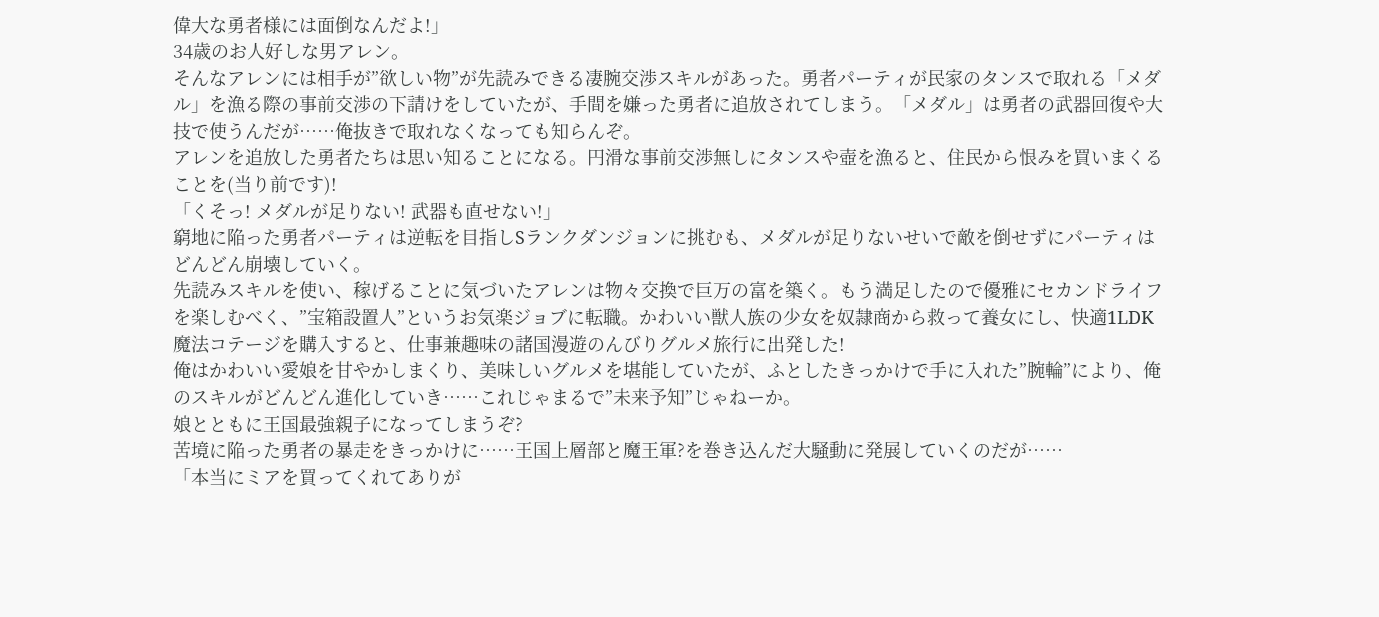偉大な勇者様には面倒なんだよ!」
34歳のお人好しな男アレン。
そんなアレンには相手が”欲しい物”が先読みできる凄腕交渉スキルがあった。勇者パーティが民家のタンスで取れる「メダル」を漁る際の事前交渉の下請けをしていたが、手間を嫌った勇者に追放されてしまう。「メダル」は勇者の武器回復や大技で使うんだが……俺抜きで取れなくなっても知らんぞ。
アレンを追放した勇者たちは思い知ることになる。円滑な事前交渉無しにタンスや壺を漁ると、住民から恨みを買いまくることを(当り前です)!
「くそっ! メダルが足りない! 武器も直せない!」
窮地に陥った勇者パーティは逆転を目指しSランクダンジョンに挑むも、メダルが足りないせいで敵を倒せずにパーティはどんどん崩壊していく。
先読みスキルを使い、稼げることに気づいたアレンは物々交換で巨万の富を築く。もう満足したので優雅にセカンドライフを楽しむべく、”宝箱設置人”というお気楽ジョブに転職。かわいい獣人族の少女を奴隷商から救って養女にし、快適1LDK魔法コテージを購入すると、仕事兼趣味の諸国漫遊のんびりグルメ旅行に出発した!
俺はかわいい愛娘を甘やかしまくり、美味しいグルメを堪能していたが、ふとしたきっかけで手に入れた”腕輪”により、俺のスキルがどんどん進化していき……これじゃまるで”未来予知”じゃねーか。
娘とともに王国最強親子になってしまうぞ?
苦境に陥った勇者の暴走をきっかけに……王国上層部と魔王軍?を巻き込んだ大騒動に発展していくのだが……
「本当にミアを買ってくれてありが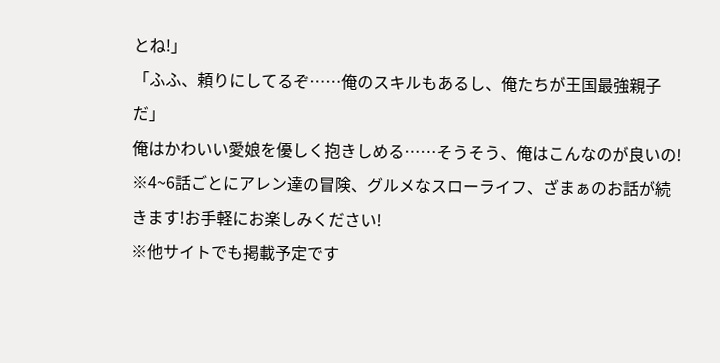とね!」
「ふふ、頼りにしてるぞ……俺のスキルもあるし、俺たちが王国最強親子だ」
俺はかわいい愛娘を優しく抱きしめる……そうそう、俺はこんなのが良いの!
※4~6話ごとにアレン達の冒険、グルメなスローライフ、ざまぁのお話が続きます!お手軽にお楽しみください!
※他サイトでも掲載予定です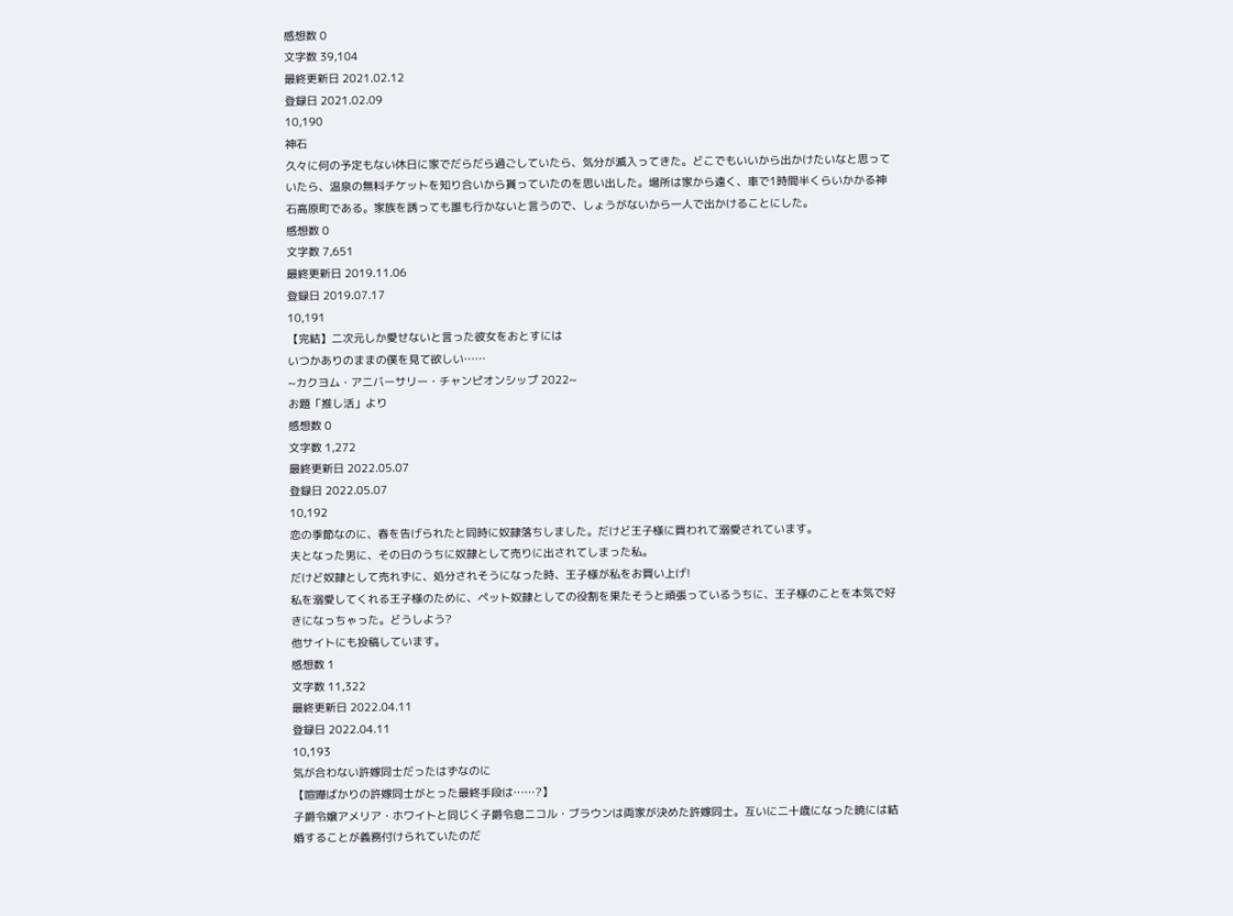感想数 0
文字数 39,104
最終更新日 2021.02.12
登録日 2021.02.09
10,190
神石
久々に何の予定もない休日に家でだらだら過ごしていたら、気分が滅入ってきた。どこでもいいから出かけたいなと思っていたら、温泉の無料チケットを知り合いから貰っていたのを思い出した。場所は家から遠く、車で1時間半くらいかかる神石高原町である。家族を誘っても誰も行かないと言うので、しょうがないから一人で出かけることにした。
感想数 0
文字数 7,651
最終更新日 2019.11.06
登録日 2019.07.17
10,191
【完結】二次元しか愛せないと言った彼女をおとすには
いつかありのままの僕を見て欲しい……
~カクヨム・アニバーサリー・チャンピオンシップ 2022~
お題「推し活」より
感想数 0
文字数 1,272
最終更新日 2022.05.07
登録日 2022.05.07
10,192
恋の季節なのに、春を告げられたと同時に奴隷落ちしました。だけど王子様に買われて溺愛されています。
夫となった男に、その日のうちに奴隷として売りに出されてしまった私。
だけど奴隷として売れずに、処分されそうになった時、王子様が私をお買い上げ!
私を溺愛してくれる王子様のために、ペット奴隷としての役割を果たそうと頑張っているうちに、王子様のことを本気で好きになっちゃった。どうしよう?
他サイトにも投稿しています。
感想数 1
文字数 11,322
最終更新日 2022.04.11
登録日 2022.04.11
10,193
気が合わない許嫁同士だったはずなのに
【喧嘩ばかりの許嫁同士がとった最終手段は……?】
子爵令嬢アメリア・ホワイトと同じく子爵令息ニコル・ブラウンは両家が決めた許嫁同士。互いに二十歳になった暁には結婚することが義務付けられていたのだ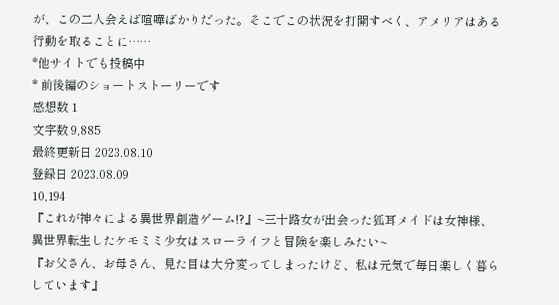が、この二人会えば喧嘩ばかりだった。そこでこの状況を打開すべく、アメリアはある行動を取ることに……
*他サイトでも投稿中
* 前後編のショートストーリーです
感想数 1
文字数 9,885
最終更新日 2023.08.10
登録日 2023.08.09
10,194
『これが神々による異世界創造ゲーム!?』~三十路女が出会った狐耳メイドは女神様、異世界転生したケモミミ少女はスローライフと冒険を楽しみたい~
『お父さん、お母さん、見た目は大分変ってしまったけど、私は元気で毎日楽しく暮らしています』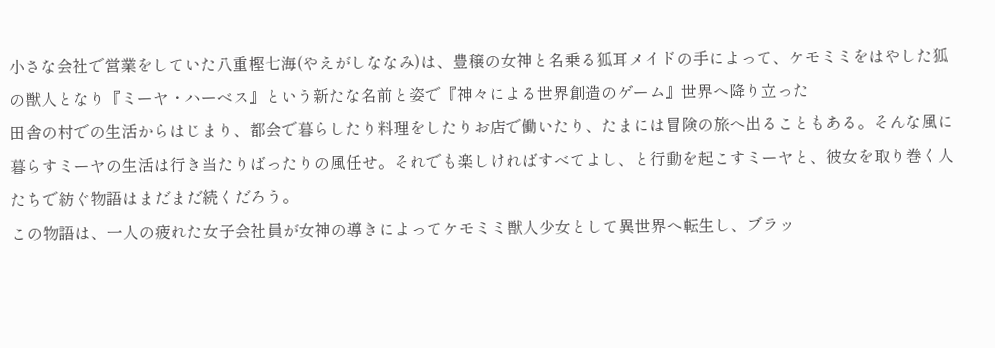小さな会社で営業をしていた八重樫七海(やえがしななみ)は、豊穣の女神と名乗る狐耳メイドの手によって、ケモミミをはやした狐の獣人となり『ミーヤ・ハーベス』という新たな名前と姿で『神々による世界創造のゲーム』世界へ降り立った
田舎の村での生活からはじまり、都会で暮らしたり料理をしたりお店で働いたり、たまには冒険の旅へ出ることもある。そんな風に暮らすミーヤの生活は行き当たりばったりの風任せ。それでも楽しければすべてよし、と行動を起こすミーヤと、彼女を取り巻く人たちで紡ぐ物語はまだまだ続くだろう。
この物語は、一人の疲れた女子会社員が女神の導きによってケモミミ獣人少女として異世界へ転生し、ブラッ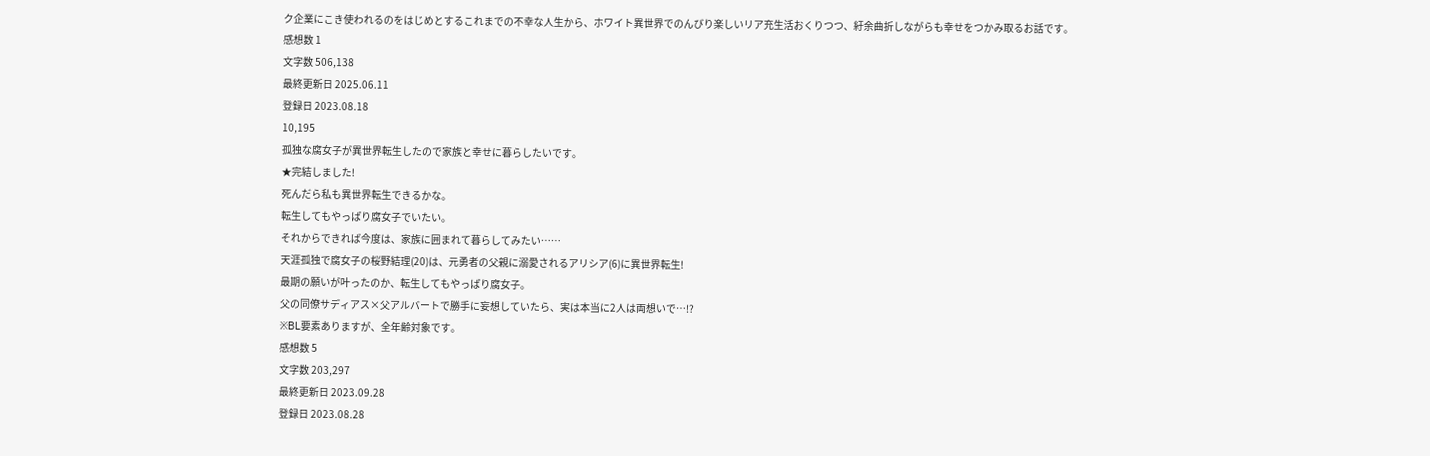ク企業にこき使われるのをはじめとするこれまでの不幸な人生から、ホワイト異世界でのんびり楽しいリア充生活おくりつつ、紆余曲折しながらも幸せをつかみ取るお話です。
感想数 1
文字数 506,138
最終更新日 2025.06.11
登録日 2023.08.18
10,195
孤独な腐女子が異世界転生したので家族と幸せに暮らしたいです。
★完結しました!
死んだら私も異世界転生できるかな。
転生してもやっぱり腐女子でいたい。
それからできれば今度は、家族に囲まれて暮らしてみたい……
天涯孤独で腐女子の桜野結理(20)は、元勇者の父親に溺愛されるアリシア(6)に異世界転生!
最期の願いが叶ったのか、転生してもやっぱり腐女子。
父の同僚サディアス×父アルバートで勝手に妄想していたら、実は本当に2人は両想いで…!?
※BL要素ありますが、全年齢対象です。
感想数 5
文字数 203,297
最終更新日 2023.09.28
登録日 2023.08.28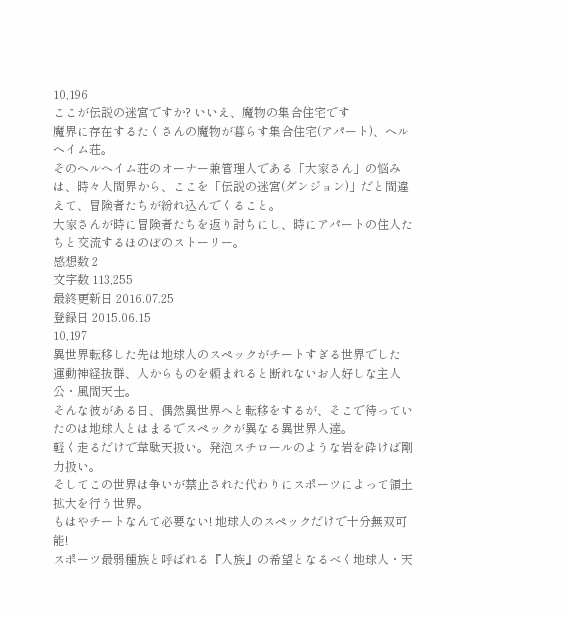10,196
ここが伝説の迷宮ですか? いいえ、魔物の集合住宅です
魔界に存在するたくさんの魔物が暮らす集合住宅(アパート)、ヘルヘイム荘。
そのヘルヘイム荘のオーナー兼管理人である「大家さん」の悩みは、時々人間界から、ここを「伝説の迷宮(ダンジョン)」だと間違えて、冒険者たちが紛れ込んでくること。
大家さんが時に冒険者たちを返り討ちにし、時にアパートの住人たちと交流するほのぼのストーリー。
感想数 2
文字数 113,255
最終更新日 2016.07.25
登録日 2015.06.15
10,197
異世界転移した先は地球人のスペックがチートすぎる世界でした
運動神経抜群、人からものを頼まれると断れないお人好しな主人公・風間天士。
そんな彼がある日、偶然異世界へと転移をするが、そこで待っていたのは地球人とはまるでスペックが異なる異世界人達。
軽く走るだけで韋駄天扱い。発泡スチロールのような岩を砕けば剛力扱い。
そしてこの世界は争いが禁止された代わりにスポーツによって領土拡大を行う世界。
もはやチートなんて必要ない! 地球人のスペックだけで十分無双可能!
スポーツ最弱種族と呼ばれる『人族』の希望となるべく地球人・天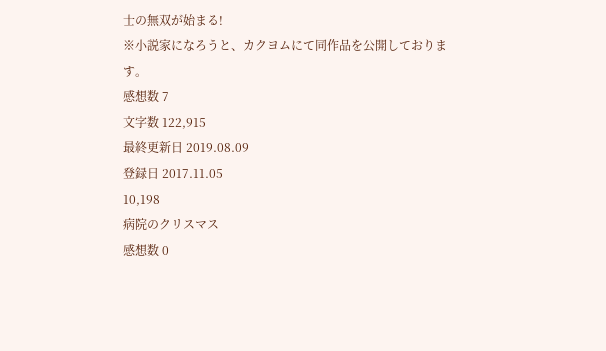士の無双が始まる!
※小説家になろうと、カクヨムにて同作品を公開しております。
感想数 7
文字数 122,915
最終更新日 2019.08.09
登録日 2017.11.05
10,198
病院のクリスマス
感想数 0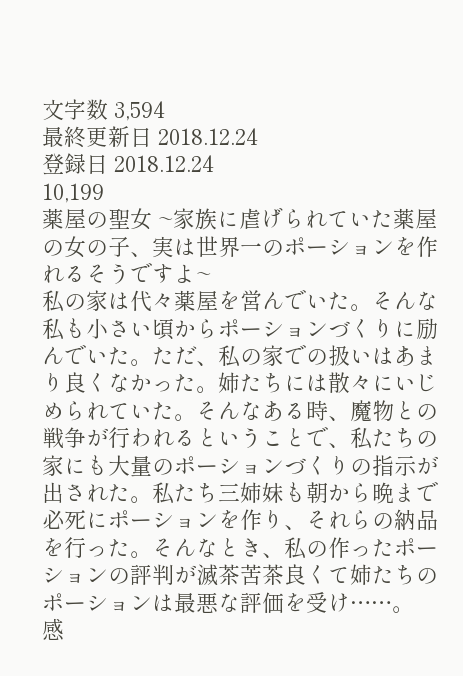文字数 3,594
最終更新日 2018.12.24
登録日 2018.12.24
10,199
薬屋の聖女 ~家族に虐げられていた薬屋の女の子、実は世界一のポーションを作れるそうですよ~
私の家は代々薬屋を営んでいた。そんな私も小さい頃からポーションづくりに励んでいた。ただ、私の家での扱いはあまり良くなかった。姉たちには散々にいじめられていた。そんなある時、魔物との戦争が行われるということで、私たちの家にも大量のポーションづくりの指示が出された。私たち三姉妹も朝から晩まで必死にポーションを作り、それらの納品を行った。そんなとき、私の作ったポーションの評判が滅茶苦茶良くて姉たちのポーションは最悪な評価を受け……。
感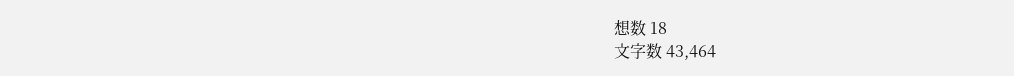想数 18
文字数 43,464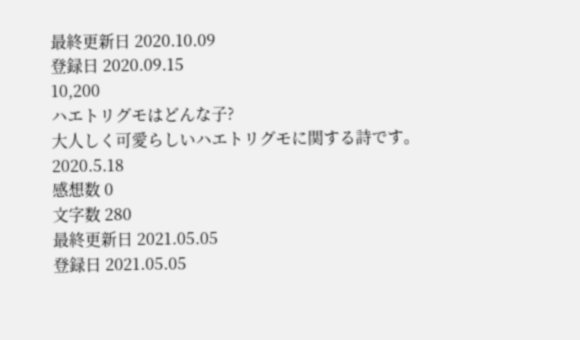最終更新日 2020.10.09
登録日 2020.09.15
10,200
ハエトリグモはどんな子?
大人しく可愛らしいハエトリグモに関する詩です。
2020.5.18
感想数 0
文字数 280
最終更新日 2021.05.05
登録日 2021.05.05